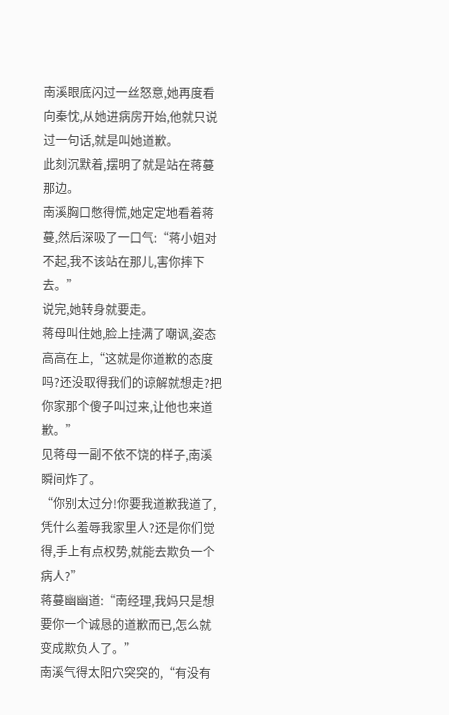南溪眼底闪过一丝怒意,她再度看向秦忱,从她进病房开始,他就只说过一句话,就是叫她道歉。
此刻沉默着,摆明了就是站在蒋蔓那边。
南溪胸口憋得慌,她定定地看着蒋蔓,然后深吸了一口气:“蒋小姐对不起,我不该站在那儿,害你摔下去。”
说完,她转身就要走。
蒋母叫住她,脸上挂满了嘲讽,姿态高高在上,“这就是你道歉的态度吗?还没取得我们的谅解就想走?把你家那个傻子叫过来,让他也来道歉。”
见蒋母一副不依不饶的样子,南溪瞬间炸了。
“你别太过分!你要我道歉我道了,凭什么羞辱我家里人?还是你们觉得,手上有点权势,就能去欺负一个病人?”
蒋蔓幽幽道:“南经理,我妈只是想要你一个诚恳的道歉而已,怎么就变成欺负人了。”
南溪气得太阳穴突突的,“有没有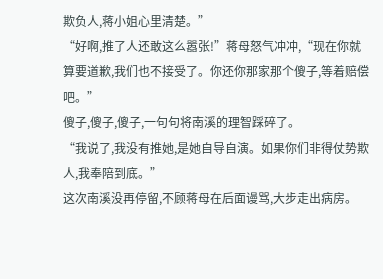欺负人,蒋小姐心里清楚。”
“好啊,推了人还敢这么嚣张!”蒋母怒气冲冲,“现在你就算要道歉,我们也不接受了。你还你那家那个傻子,等着赔偿吧。”
傻子,傻子,傻子,一句句将南溪的理智踩碎了。
“我说了,我没有推她,是她自导自演。如果你们非得仗势欺人,我奉陪到底。”
这次南溪没再停留,不顾蒋母在后面谩骂,大步走出病房。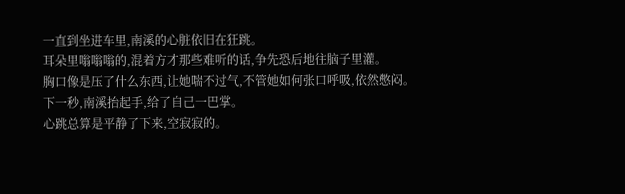一直到坐进车里,南溪的心脏依旧在狂跳。
耳朵里嗡嗡嗡的,混着方才那些难听的话,争先恐后地往脑子里灌。
胸口像是压了什么东西,让她喘不过气,不管她如何张口呼吸,依然憋闷。
下一秒,南溪抬起手,给了自己一巴掌。
心跳总算是平静了下来,空寂寂的。